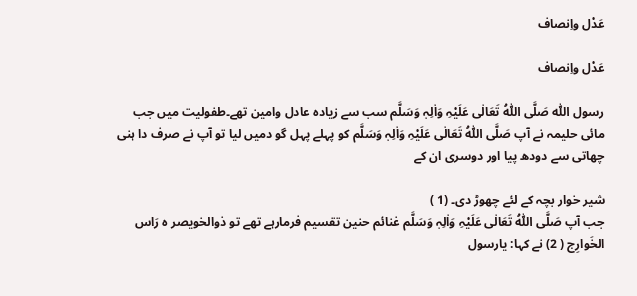عَدْل واِنصاف

عَدْل واِنصاف

رسول اللّٰہ صَلَّی اللّٰہُ تَعَالٰی عَلَیْہِ وَاٰلِہٖ وَسَلَّم سب سے زیادہ عادل وامین تھے۔طفولیت میں جب مائی حلیمہ نے آپ صَلَّی اللّٰہُ تَعَالٰی عَلَیْہِ وَاٰلِہٖ وَسَلَّم کو پہلے پہل گو دمیں لیا تو آپ نے صرف دا ہنی چھاتی سے دودھ پیا اور دوسری ان کے

شیر خوار بچہ کے لئے چھوڑ دی۔ (1 )
جب آپ صَلَّی اللّٰہُ تَعَالٰی عَلَیْہِ وَاٰلِہٖ وَسَلَّم غنائم حنین تقسیم فرمارہے تھے تو ذوالخویصر ہ رَاس الخَوارِج ( 2) نے کہا: یارسول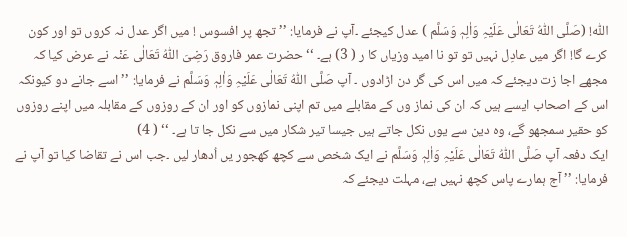اللّٰہ! (صَلَّی اللّٰہُ تَعَالٰی عَلَیْہِ وَاٰلِہٖ وَسَلَّم ) عدل کیجئے ۔آپ نے فرمایا: ’’ تجھ پر افسوس ! میں اگر عدل نہ کروں تو اور کون کرے گا! اگر میں عادِل نہیں تو تو نا امید وزیاں کا ر ( 3) ہے۔ ‘‘ حضرت عمر فاروق رَضِیَ اللّٰہُ تَعَالٰی عَنْہ نے عرض کیا کہ مجھے اجا زت دیجئے کہ میں اس کی گر دن اڑادوں ۔ آپ صَلَّی اللّٰہُ تَعَالٰی عَلَیْہِ وَاٰلِہٖ وَسَلَّم نے فرمایا: ’’ اسے جانے دو کیونکہ اس کے اصحاب ایسے ہیں کہ ان کی نماز وں کے مقابلے میں تم اپنی نمازوں کو اور ان کے روزوں کے مقابلہ میں اپنے روزوں کو حقیر سمجھو گے، وہ دین سے یوں نکل جاتے ہیں جیسا تیر شکار میں سے نکل جا تا ہے۔ ‘‘ ( 4)
ایک دفعہ آپ صَلَّی اللّٰہُ تَعَالٰی عَلَیْہِ وَاٰلِہٖ وَسَلَّم نے ایک شخص سے کچھ کھجور یں اُدھار لیں ۔جب اس نے تقاضا کیا تو آپ نے فرمایا: ’’ آج ہمارے پاس کچھ نہیں ہے، مہلت دیجئے کہ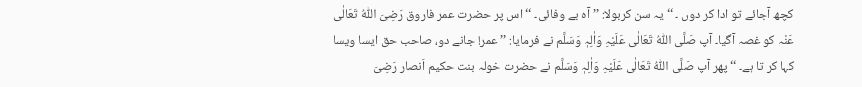کچھ آجائے تو ادا کر دوں ۔ ‘‘ یہ سن کربولا: ’’ آہ بے وفائی۔ ‘‘ اس پر حضرت عمر فاروق رَضِیَ اللّٰہُ تَعَالٰی عَنْہ کو غصہ آگیا۔ آپ صَلَّی اللّٰہُ تَعَالٰی عَلَیْہِ وَاٰلِہٖ وَسَلَّم نے فرمایا: ’’ عمر! جانے دو، صاحب حق ایسا ویسا کہا کر تا ہے۔ ‘‘ پھر آپ صَلَّی اللّٰہُ تَعَالٰی عَلَیْہِ وَاٰلِہٖ وَسَلَّم نے حضرت خولہ بنت حکیم اَنصار رَضِیَ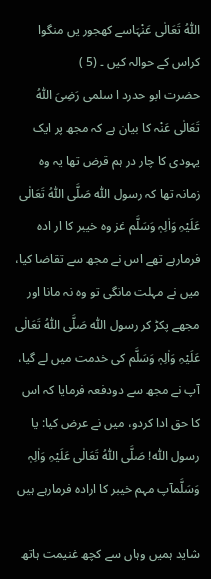اللّٰہُ تَعَالٰی عَنْہَاسے کھجور یں منگوا کراس کے حوالہ کیں ۔ (5 )
حضرت ابو حدرد ا سلمی رَضِیَ اللّٰہُ تَعَالٰی عَنْہ کا بیان ہے کہ مجھ پر ایک یہودی کا چار در ہم قرض تھا یہ وہ زمانہ تھا کہ رسول اللّٰہ صَلَّی اللّٰہُ تَعَالٰی عَلَیْہِ وَاٰلِہٖ وَسَلَّم غز وہ خیبر کا ار ادہ فرمارہے تھے اس نے مجھ سے تقاضا کیا، میں نے مہلت مانگی تو وہ نہ مانا اور مجھے پکڑ کر رسول اللّٰہ صَلَّی اللّٰہُ تَعَالٰی عَلَیْہِ وَاٰلِہٖ وَسَلَّم کی خدمت میں لے گیا، آپ نے مجھ سے دودفعہ فرمایا کہ اس کا حق ادا کردو، میں نے عرض کیا: یا رسول اللّٰہ! صَلَّی اللّٰہُ تَعَالٰی عَلَیْہِ وَاٰلِہٖ وَسَلَّمآپ مہم خیبر کا ارادہ فرمارہے ہیں

شاید ہمیں وہاں سے کچھ غنیمت ہاتھ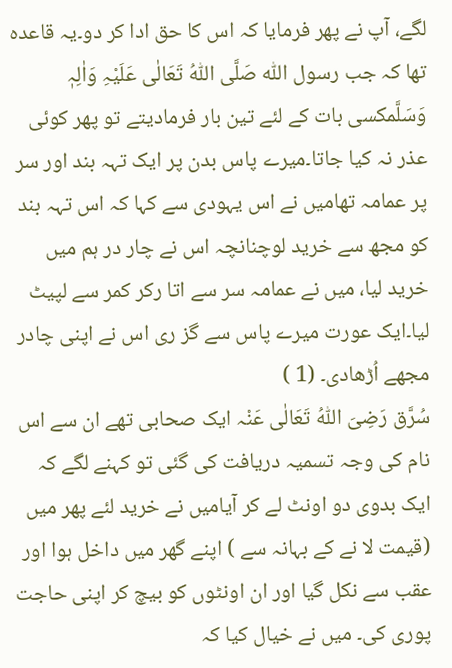لگے، آپ نے پھر فرمایا کہ اس کا حق ادا کر دو۔یہ قاعدہ تھا کہ جب رسول اللّٰہ صَلَّی اللّٰہُ تَعَالٰی عَلَیْہِ وَاٰلِہٖ وَسَلَّمکسی بات کے لئے تین بار فرمادیتے تو پھر کوئی عذر نہ کیا جاتا۔میرے پاس بدن پر ایک تہہ بند اور سر پر عمامہ تھامیں نے اس یہودی سے کہا کہ اس تہہ بند کو مجھ سے خرید لوچنانچہ اس نے چار در ہم میں خرید لیا، میں نے عمامہ سر سے اتا رکر کمر سے لپیٹ لیا۔ایک عورت میرے پاس سے گز ری اس نے اپنی چادر مجھے اُڑھادی۔ (1 )
سُرَّق رَضِیَ اللّٰہُ تَعَالٰی عَنْہ ایک صحابی تھے ان سے اس نام کی وجہ تسمیہ دریافت کی گئی تو کہنے لگے کہ ایک بدوی دو اونٹ لے کر آیامیں نے خرید لئے پھر میں (قیمت لا نے کے بہانہ سے ) اپنے گھر میں داخل ہوا اور عقب سے نکل گیا اور ان اونٹوں کو بیچ کر اپنی حاجت پوری کی۔ میں نے خیال کیا کہ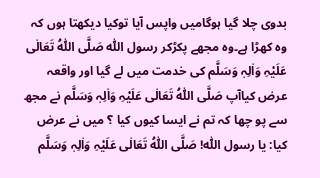بدوی چلا گیا ہوگامیں واپس آیا توکیا دیکھتا ہوں کہ وہ کھڑا ہے۔وہ مجھے پکڑکر رسول اللّٰہ صَلَّی اللّٰہُ تَعَالٰی عَلَیْہِ وَاٰلِہٖ وَسَلَّم کی خدمت میں لے گیا اور واقعہ عرض کیاآپ صَلَّی اللّٰہُ تَعَالٰی عَلَیْہِ وَاٰلِہٖ وَسَلَّم نے مجھ سے پو چھا کہ تم نے ایسا کیوں کیا ؟ میں نے عرض کیا: یا رسول اللّٰہ! صَلَّی اللّٰہُ تَعَالٰی عَلَیْہِ وَاٰلِہٖ وَسَلَّم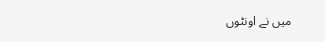میں نے اونٹوں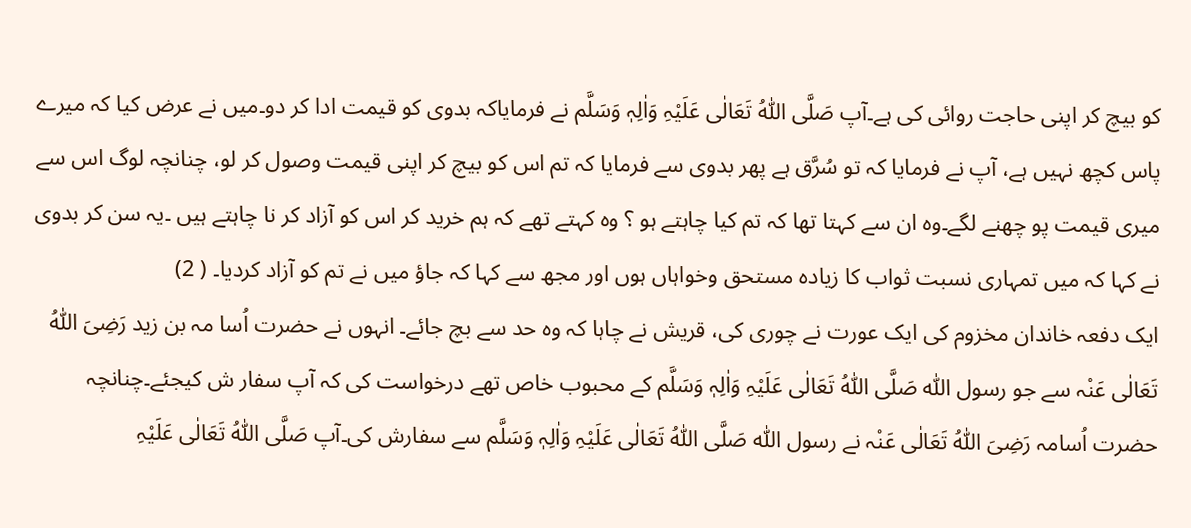کو بیچ کر اپنی حاجت روائی کی ہے۔آپ صَلَّی اللّٰہُ تَعَالٰی عَلَیْہِ وَاٰلِہٖ وَسَلَّم نے فرمایاکہ بدوی کو قیمت ادا کر دو۔میں نے عرض کیا کہ میرے پاس کچھ نہیں ہے، آپ نے فرمایا کہ تو سُرَّق ہے پھر بدوی سے فرمایا کہ تم اس کو بیچ کر اپنی قیمت وصول کر لو، چنانچہ لوگ اس سے میری قیمت پو چھنے لگے۔وہ ان سے کہتا تھا کہ تم کیا چاہتے ہو ؟ وہ کہتے تھے کہ ہم خرید کر اس کو آزاد کر نا چاہتے ہیں ۔یہ سن کر بدوی نے کہا کہ میں تمہاری نسبت ثواب کا زیادہ مستحق وخواہاں ہوں اور مجھ سے کہا کہ جاؤ میں نے تم کو آزاد کردیا۔ ( 2)
ایک دفعہ خاندان مخزوم کی ایک عورت نے چوری کی، قریش نے چاہا کہ وہ حد سے بچ جائے۔ انہوں نے حضرت اُسا مہ بن زید رَضِیَ اللّٰہُ تَعَالٰی عَنْہ سے جو رسول اللّٰہ صَلَّی اللّٰہُ تَعَالٰی عَلَیْہِ وَاٰلِہٖ وَسَلَّم کے محبوب خاص تھے درخواست کی کہ آپ سفار ش کیجئے۔چنانچہ حضرت اُسامہ رَضِیَ اللّٰہُ تَعَالٰی عَنْہ نے رسول اللّٰہ صَلَّی اللّٰہُ تَعَالٰی عَلَیْہِ وَاٰلِہٖ وَسَلَّم سے سفارش کی۔آپ صَلَّی اللّٰہُ تَعَالٰی عَلَیْہِ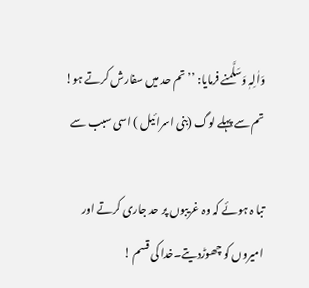وَاٰلِہٖ وَسَلَّمنے فرمایا: ’’ تم حد میں سفارش کرتے ہو! تم سے پہلے لوگ (بنی اسرائیل ) اسی سبب سے

تبا ہ ہوئے کہ وہ غریبوں پر حد جاری کرتے اور امیروں کو چھوڑدیتے۔خدا کی قسم !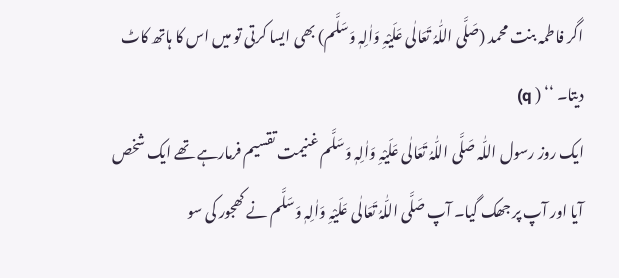اگر فاطمہ بنت محمد (صَلَّی اللّٰہُ تَعَالٰی عَلَیْہِ وَاٰلِہٖ وَسَلَّم) بھی ایسا کرتی تو میں اس کا ہاتھ کاٹ دیتا۔ ‘‘ ( q)
ایک روز رسول اللّٰہ صَلَّی اللّٰہُ تَعَالٰی عَلَیْہِ وَاٰلِہٖ وَسَلَّم غنیمت تقسیم فرمارہے تھے ایک شخص آیا اور آپ پر جھک گیا۔ آپ صَلَّی اللّٰہُ تَعَالٰی عَلَیْہِ وَاٰلِہٖ وَسَلَّم نے کھجور کی سو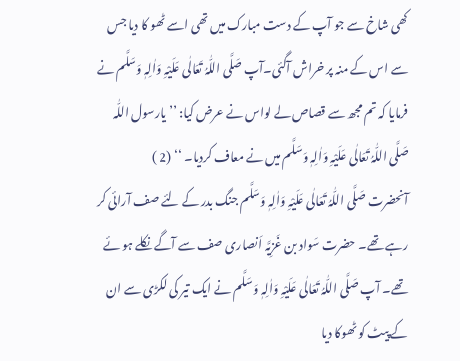کھی شاخ سے جو آپ کے دست مبارک میں تھی اسے ٹھو کا دیا جس سے اس کے منہ پر خراش آگئی۔آپ صَلَّی اللّٰہُ تَعَالٰی عَلَیْہِ وَاٰلِہٖ وَسَلَّم نے فرمایا کہ تم مجھ سے قصاص لے لواس نے عرض کیا: ’’ یارسول اللّٰہ صَلَّی اللّٰہُ تَعَالٰی عَلَیْہِ وَاٰلِہٖ وَسَلَّم میں نے معاف کردیا۔ ‘‘ (2 )
آنحضرت صَلَّی اللّٰہُ تَعَالٰی عَلَیْہِ وَاٰلِہٖ وَسَلَّم جنگ بدر کے لئے صف آرائی کر رہے تھے۔ حضرت سَواد بن غَزِیَّہ اَنصاری صف سے آگے نکلے ہو ئے تھے۔ آپ صَلَّی اللّٰہُ تَعَالٰی عَلَیْہِ وَاٰلِہٖ وَسَلَّم نے ایک تیر کی لکڑی سے ان کے پیٹ کو ٹھوکا دیا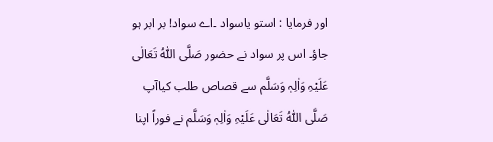اور فرمایا : استو یاسواد ۔اے سواد! بر ابر ہو جاؤ۔ اس پر سواد نے حضور صَلَّی اللّٰہُ تَعَالٰی عَلَیْہِ وَاٰلِہٖ وَسَلَّم سے قصاص طلب کیاآپ صَلَّی اللّٰہُ تَعَالٰی عَلَیْہِ وَاٰلِہٖ وَسَلَّم نے فوراً اپنا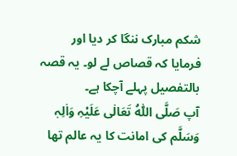شکم مبارک ننگا کر دیا اور فرمایا کہ قصاص لے لو۔ یہ قصہ بالتفصیل پہلے آچکا ہے۔
آپ صَلَّی اللّٰہُ تَعَالٰی عَلَیْہِ وَاٰلِہٖ وَسَلَّم کی امانت کا یہ عالم تھا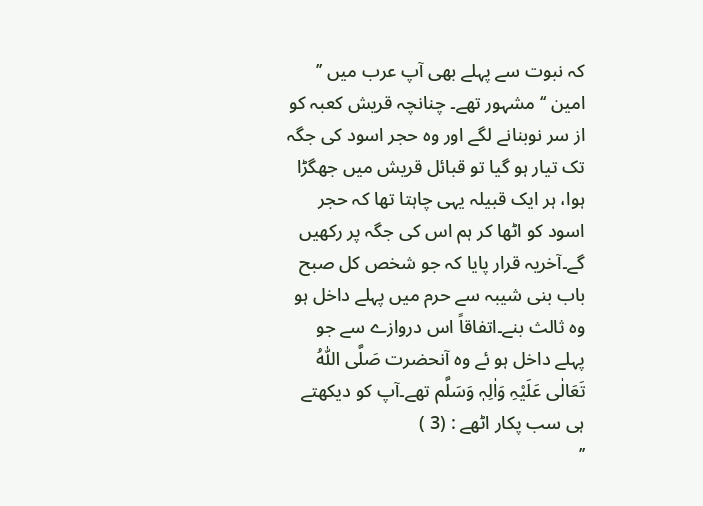کہ نبوت سے پہلے بھی آپ عرب میں ’’ امین ‘‘ مشہور تھے۔ چنانچہ قریش کعبہ کو از سر نوبنانے لگے اور وہ حجر اسود کی جگہ تک تیار ہو گیا تو قبائل قریش میں جھگڑا ہوا، ہر ایک قبیلہ یہی چاہتا تھا کہ حجر اسود کو اٹھا کر ہم اس کی جگہ پر رکھیں گے۔آخریہ قرار پایا کہ جو شخص کل صبح باب بنی شیبہ سے حرم میں پہلے داخل ہو وہ ثالث بنے۔اتفاقاً اس دروازے سے جو پہلے داخل ہو ئے وہ آنحضرت صَلَّی اللّٰہُ تَعَالٰی عَلَیْہِ وَاٰلِہٖ وَسَلَّم تھے۔آپ کو دیکھتے ہی سب پکار اٹھے : (3 )
’’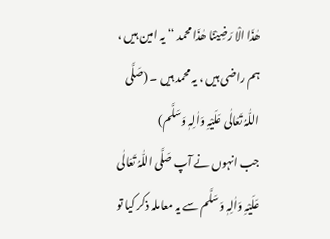ھٰذَا الْا رَضِیْنَا ھٰذَا محمد ‘‘ یہ امین ہیں ، ہم راضی ہیں ، یہ محمد ہیں ۔ (صَلَّی اللّٰہُ تَعَالٰی عَلَیْہِ وَاٰلِہٖ وَسَلَّم)
جب انہوں نے آپ صَلَّی اللّٰہُ تَعَالٰی عَلَیْہِ وَاٰلِہٖ وَسَلَّم سے یہ معاملہ ذکر کیا تو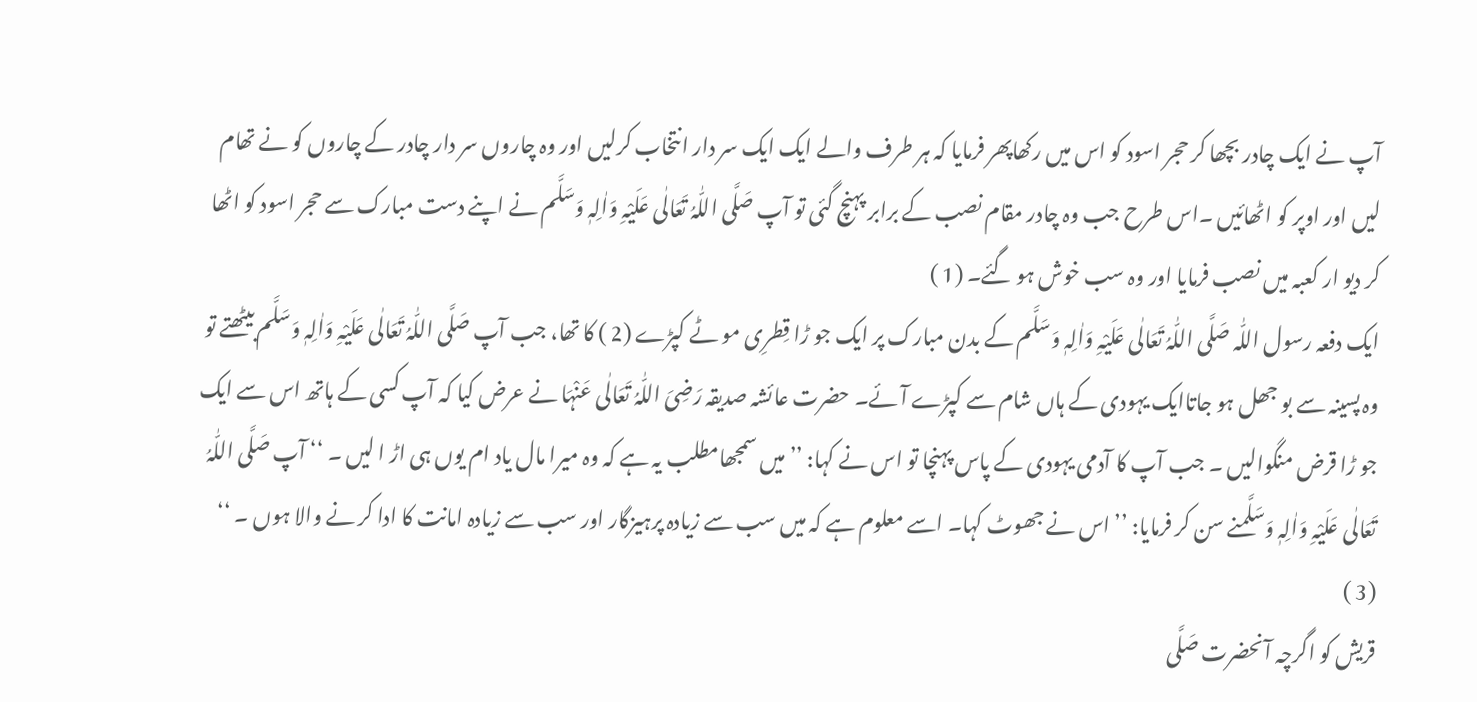آپ نے ایک چادر بچھا کر حجر اسود کو اس میں رکھاپھر فرمایا کہ ہر طرف والے ایک ایک سر دار انتخاب کرلیں اور وہ چاروں سر دار چادر کے چاروں کو نے تھام لیں اور اوپر کو اٹھائیں ۔اس طرح جب وہ چادر مقام نصب کے برابر پہنچ گئی تو آپ صَلَّی اللّٰہُ تَعَالٰی عَلَیْہِ وَاٰلِہٖ وَسَلَّم نے اپنے دست مبارک سے حجر اسود کو اٹھا کر دیو ار کعبہ میں نصب فرمایا اور وہ سب خوش ہو گئے۔ (1 )
ایک دفعہ رسول اللّٰہ صَلَّی اللّٰہُ تَعَالٰی عَلَیْہِ وَاٰلِہٖ وَسَلَّم کے بدن مبارک پر ایک جو ڑا قِطرِی مو ٹے کپڑے (2 ) کا تھا، جب آپ صَلَّی اللّٰہُ تَعَالٰی عَلَیْہِ وَاٰلِہٖ وَسَلَّم بیٹھتے تو وہ پسینہ سے بو جھل ہو جاتاایک یہودی کے ہاں شام سے کپڑے آئے۔ حضرت عائشہ صدیقہ رَضِیَ اللّٰہُ تَعَالٰی عَنْہَا نے عرض کیا کہ آپ کسی کے ہاتھ اس سے ایک جو ڑا قرض منگوالیں ۔ جب آپ کا آدمی یہودی کے پاس پہنچا تو اس نے کہا: ’’ میں سمجھامطلب یہ ہے کہ وہ میرا مال یاد ام یوں ہی اڑ ا لیں ۔ ‘‘ آپ صَلَّی اللّٰہُ تَعَالٰی عَلَیْہِ وَاٰلِہٖ وَسَلَّمنے سن کر فرمایا: ’’ اس نے جھوٹ کہا۔ اسے معلوم ہے کہ میں سب سے زیادہ پرہیزگار اور سب سے زیادہ امانت کا ادا کر نے والا ہوں ۔ ‘‘ (3 )
قریش کو اگرچہ آنحضرت صَلَّی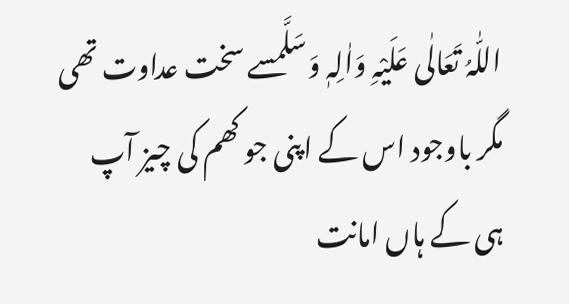اللّٰہُ تَعَالٰی عَلَیْہِ وَاٰلِہٖ وَسَلَّمسے سخت عداوت تھی مگر باوجود اس کے اپنی جو کھم کی چیز آپ ہی کے ہاں امانت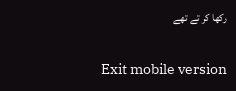رکھا کر تے تھے

Exit mobile version